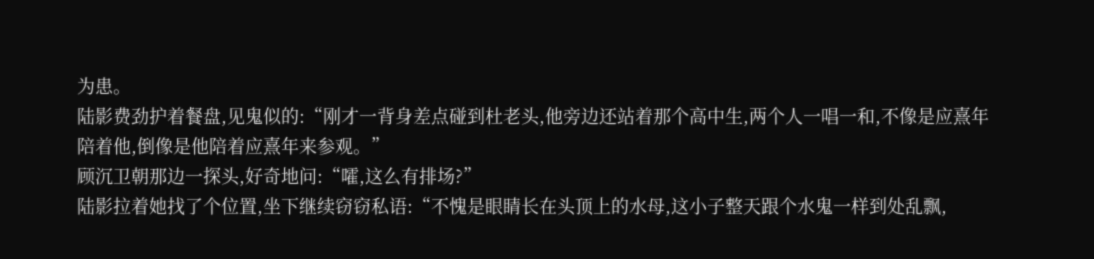为患。
陆影费劲护着餐盘,见鬼似的:“刚才一背身差点碰到杜老头,他旁边还站着那个高中生,两个人一唱一和,不像是应熹年陪着他,倒像是他陪着应熹年来参观。”
顾沉卫朝那边一探头,好奇地问:“嚯,这么有排场?”
陆影拉着她找了个位置,坐下继续窃窃私语:“不愧是眼睛长在头顶上的水母,这小子整天跟个水鬼一样到处乱飘,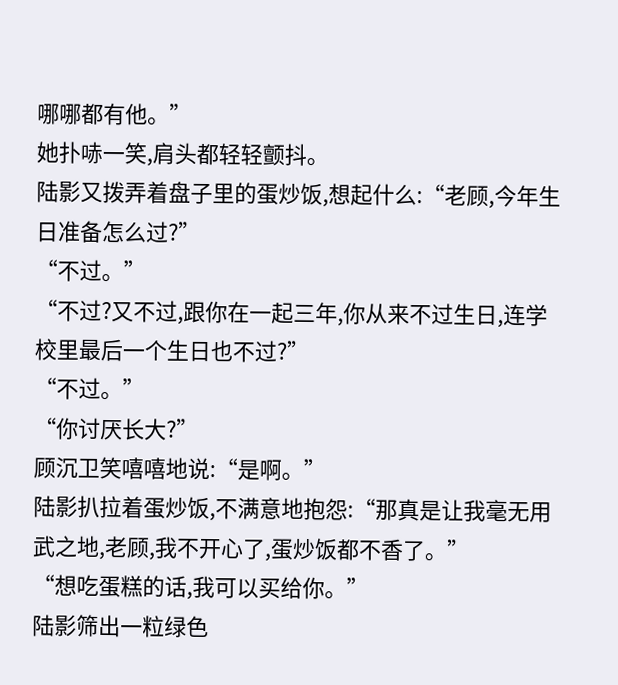哪哪都有他。”
她扑哧一笑,肩头都轻轻颤抖。
陆影又拨弄着盘子里的蛋炒饭,想起什么:“老顾,今年生日准备怎么过?”
“不过。”
“不过?又不过,跟你在一起三年,你从来不过生日,连学校里最后一个生日也不过?”
“不过。”
“你讨厌长大?”
顾沉卫笑嘻嘻地说:“是啊。”
陆影扒拉着蛋炒饭,不满意地抱怨:“那真是让我毫无用武之地,老顾,我不开心了,蛋炒饭都不香了。”
“想吃蛋糕的话,我可以买给你。”
陆影筛出一粒绿色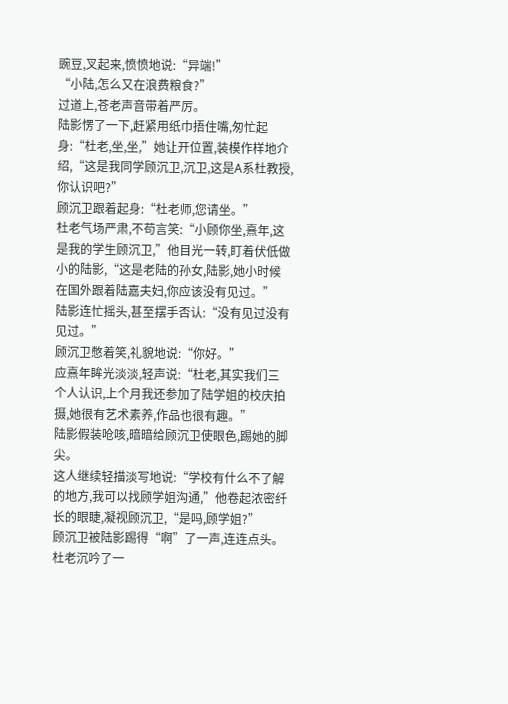豌豆,叉起来,愤愤地说:“异端!”
“小陆,怎么又在浪费粮食?”
过道上,苍老声音带着严厉。
陆影愣了一下,赶紧用纸巾捂住嘴,匆忙起身:“杜老,坐,坐,”她让开位置,装模作样地介绍,“这是我同学顾沉卫,沉卫,这是A系杜教授,你认识吧?”
顾沉卫跟着起身:“杜老师,您请坐。”
杜老气场严肃,不苟言笑:“小顾你坐,熹年,这是我的学生顾沉卫,”他目光一转,盯着伏低做小的陆影,“这是老陆的孙女,陆影,她小时候在国外跟着陆嘉夫妇,你应该没有见过。”
陆影连忙摇头,甚至摆手否认:“没有见过没有见过。”
顾沉卫憋着笑,礼貌地说:“你好。”
应熹年眸光淡淡,轻声说:“杜老,其实我们三个人认识,上个月我还参加了陆学姐的校庆拍摄,她很有艺术素养,作品也很有趣。”
陆影假装呛咳,暗暗给顾沉卫使眼色,踢她的脚尖。
这人继续轻描淡写地说:“学校有什么不了解的地方,我可以找顾学姐沟通,”他卷起浓密纤长的眼睫,凝视顾沉卫,“是吗,顾学姐?”
顾沉卫被陆影踢得“啊”了一声,连连点头。
杜老沉吟了一